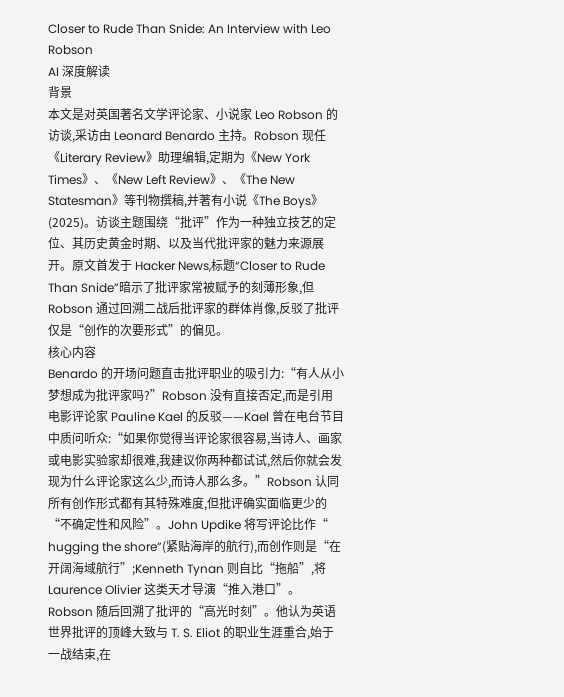Closer to Rude Than Snide: An Interview with Leo Robson
AI 深度解读
背景
本文是对英国著名文学评论家、小说家 Leo Robson 的访谈,采访由 Leonard Benardo 主持。Robson 现任《Literary Review》助理编辑,定期为《New York Times》、《New Left Review》、《The New Statesman》等刊物撰稿,并著有小说《The Boys》(2025)。访谈主题围绕“批评”作为一种独立技艺的定位、其历史黄金时期、以及当代批评家的魅力来源展开。原文首发于 Hacker News,标题“Closer to Rude Than Snide”暗示了批评家常被赋予的刻薄形象,但 Robson 通过回溯二战后批评家的群体肖像,反驳了批评仅是“创作的次要形式”的偏见。
核心内容
Benardo 的开场问题直击批评职业的吸引力:“有人从小梦想成为批评家吗?”Robson 没有直接否定,而是引用电影评论家 Pauline Kael 的反驳——Kael 曾在电台节目中质问听众:“如果你觉得当评论家很容易,当诗人、画家或电影实验家却很难,我建议你两种都试试,然后你就会发现为什么评论家这么少,而诗人那么多。”Robson 认同所有创作形式都有其特殊难度,但批评确实面临更少的“不确定性和风险”。John Updike 将写评论比作“ hugging the shore”(紧贴海岸的航行),而创作则是“在开阔海域航行”;Kenneth Tynan 则自比“拖船”,将 Laurence Olivier 这类天才导演“推入港口”。
Robson 随后回溯了批评的“高光时刻”。他认为英语世界批评的顶峰大致与 T. S. Eliot 的职业生涯重合,始于一战结束,在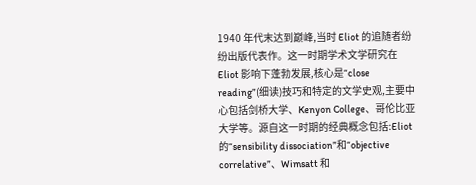1940 年代末达到巅峰,当时 Eliot 的追随者纷纷出版代表作。这一时期学术文学研究在 Eliot 影响下蓬勃发展,核心是“close reading”(细读)技巧和特定的文学史观,主要中心包括剑桥大学、Kenyon College、哥伦比亚大学等。源自这一时期的经典概念包括:Eliot 的“sensibility dissociation”和“objective correlative”、Wimsatt 和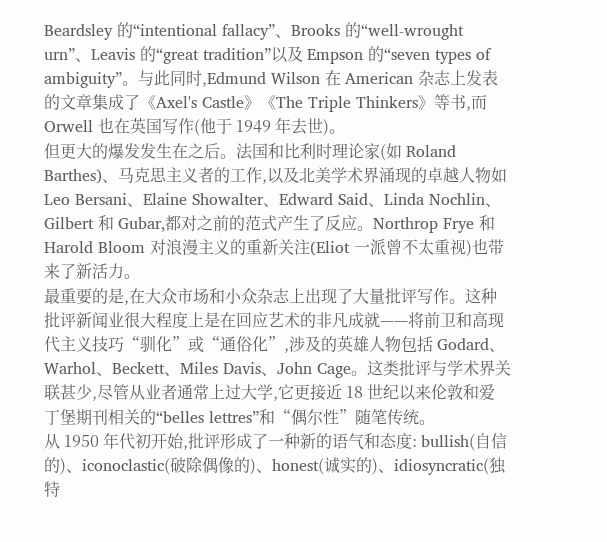Beardsley 的“intentional fallacy”、Brooks 的“well-wrought urn”、Leavis 的“great tradition”以及 Empson 的“seven types of ambiguity”。与此同时,Edmund Wilson 在 American 杂志上发表的文章集成了《Axel's Castle》《The Triple Thinkers》等书,而 Orwell 也在英国写作(他于 1949 年去世)。
但更大的爆发发生在之后。法国和比利时理论家(如 Roland Barthes)、马克思主义者的工作,以及北美学术界涌现的卓越人物如 Leo Bersani、Elaine Showalter、Edward Said、Linda Nochlin、Gilbert 和 Gubar,都对之前的范式产生了反应。Northrop Frye 和 Harold Bloom 对浪漫主义的重新关注(Eliot 一派曾不太重视)也带来了新活力。
最重要的是,在大众市场和小众杂志上出现了大量批评写作。这种批评新闻业很大程度上是在回应艺术的非凡成就——将前卫和高现代主义技巧“驯化”或“通俗化”,涉及的英雄人物包括 Godard、Warhol、Beckett、Miles Davis、John Cage。这类批评与学术界关联甚少,尽管从业者通常上过大学,它更接近 18 世纪以来伦敦和爱丁堡期刊相关的“belles lettres”和“偶尔性”随笔传统。
从 1950 年代初开始,批评形成了一种新的语气和态度: bullish(自信的)、iconoclastic(破除偶像的)、honest(诚实的)、idiosyncratic(独特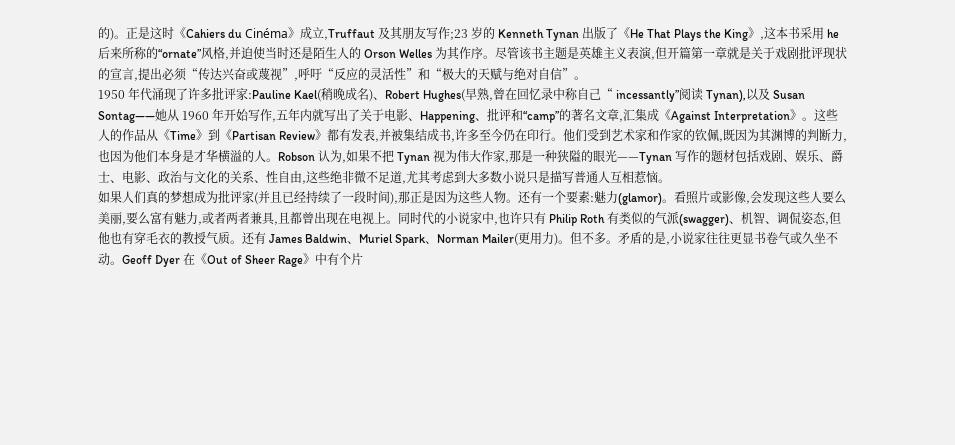的)。正是这时《Cahiers du Cinéma》成立,Truffaut 及其朋友写作;23 岁的 Kenneth Tynan 出版了《He That Plays the King》,这本书采用 he 后来所称的“ornate”风格,并迫使当时还是陌生人的 Orson Welles 为其作序。尽管该书主题是英雄主义表演,但开篇第一章就是关于戏剧批评现状的宣言,提出必须“传达兴奋或蔑视”,呼吁“反应的灵活性”和“极大的天赋与绝对自信”。
1950 年代涌现了许多批评家:Pauline Kael(稍晚成名)、Robert Hughes(早熟,曾在回忆录中称自己“ incessantly”阅读 Tynan),以及 Susan Sontag——她从 1960 年开始写作,五年内就写出了关于电影、Happening、批评和“camp”的著名文章,汇集成《Against Interpretation》。这些人的作品从《Time》到《Partisan Review》都有发表,并被集结成书,许多至今仍在印行。他们受到艺术家和作家的钦佩,既因为其渊博的判断力,也因为他们本身是才华横溢的人。Robson 认为,如果不把 Tynan 视为伟大作家,那是一种狭隘的眼光——Tynan 写作的题材包括戏剧、娱乐、爵士、电影、政治与文化的关系、性自由,这些绝非微不足道,尤其考虑到大多数小说只是描写普通人互相惹恼。
如果人们真的梦想成为批评家(并且已经持续了一段时间),那正是因为这些人物。还有一个要素:魅力(glamor)。看照片或影像,会发现这些人要么美丽,要么富有魅力,或者两者兼具,且都曾出现在电视上。同时代的小说家中,也许只有 Philip Roth 有类似的气派(swagger)、机智、调侃姿态,但他也有穿毛衣的教授气质。还有 James Baldwin、Muriel Spark、Norman Mailer(更用力)。但不多。矛盾的是,小说家往往更显书卷气或久坐不动。Geoff Dyer 在《Out of Sheer Rage》中有个片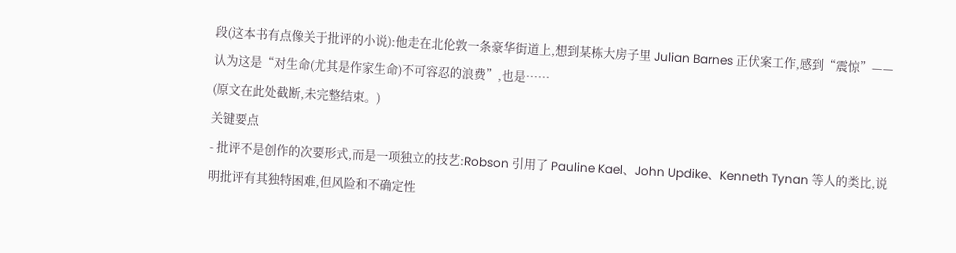段(这本书有点像关于批评的小说):他走在北伦敦一条豪华街道上,想到某栋大房子里 Julian Barnes 正伏案工作,感到“震惊”——认为这是“对生命(尤其是作家生命)不可容忍的浪费”,也是……
(原文在此处截断,未完整结束。)
关键要点
- 批评不是创作的次要形式,而是一项独立的技艺:Robson 引用了 Pauline Kael、John Updike、Kenneth Tynan 等人的类比,说明批评有其独特困难,但风险和不确定性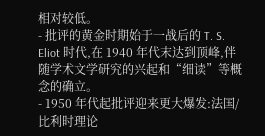相对较低。
- 批评的黄金时期始于一战后的 T. S. Eliot 时代,在 1940 年代末达到顶峰,伴随学术文学研究的兴起和“细读”等概念的确立。
- 1950 年代起批评迎来更大爆发:法国/比利时理论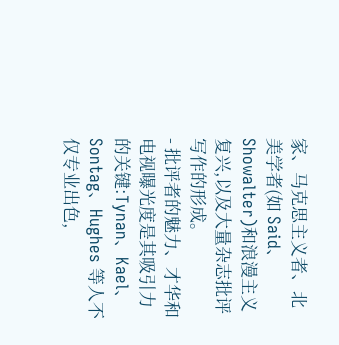家、马克思主义者、北美学者(如 Said、Showalter)和浪漫主义复兴,以及大量杂志批评写作的形成。
- 批评者的魅力、才华和电视曝光度是其吸引力的关键:Tynan、Kael、Sontag、Hughes 等人不仅专业出色,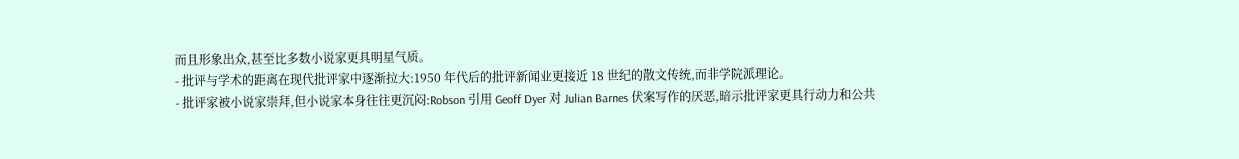而且形象出众,甚至比多数小说家更具明星气质。
- 批评与学术的距离在现代批评家中逐渐拉大:1950 年代后的批评新闻业更接近 18 世纪的散文传统,而非学院派理论。
- 批评家被小说家崇拜,但小说家本身往往更沉闷:Robson 引用 Geoff Dyer 对 Julian Barnes 伏案写作的厌恶,暗示批评家更具行动力和公共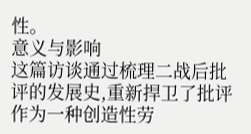性。
意义与影响
这篇访谈通过梳理二战后批评的发展史,重新捍卫了批评作为一种创造性劳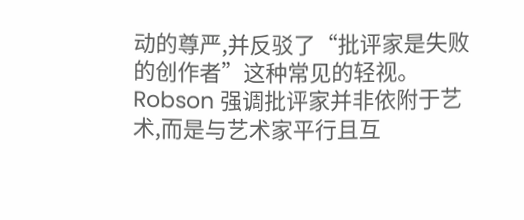动的尊严,并反驳了“批评家是失败的创作者”这种常见的轻视。Robson 强调批评家并非依附于艺术,而是与艺术家平行且互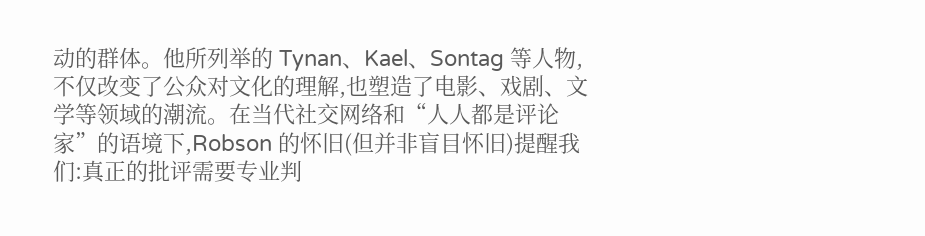动的群体。他所列举的 Tynan、Kael、Sontag 等人物,不仅改变了公众对文化的理解,也塑造了电影、戏剧、文学等领域的潮流。在当代社交网络和“人人都是评论家”的语境下,Robson 的怀旧(但并非盲目怀旧)提醒我们:真正的批评需要专业判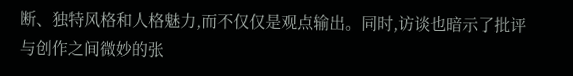断、独特风格和人格魅力,而不仅仅是观点输出。同时,访谈也暗示了批评与创作之间微妙的张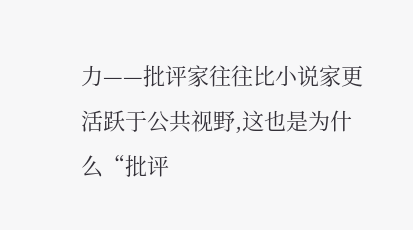力——批评家往往比小说家更活跃于公共视野,这也是为什么“批评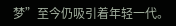梦”至今仍吸引着年轻一代。